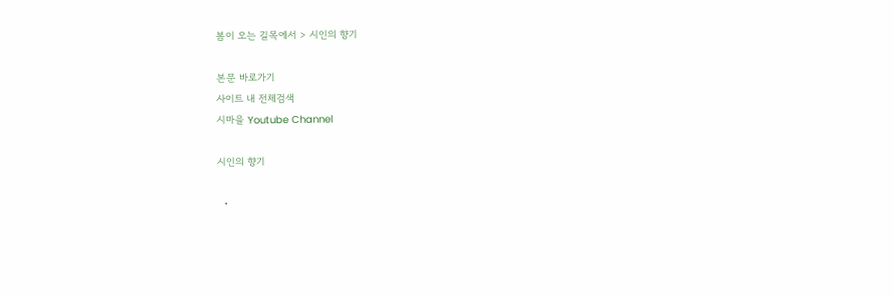봄이 오는 길목에서 > 시인의 향기

본문 바로가기
사이트 내 전체검색
시마을 Youtube Channel

시인의 향기

  •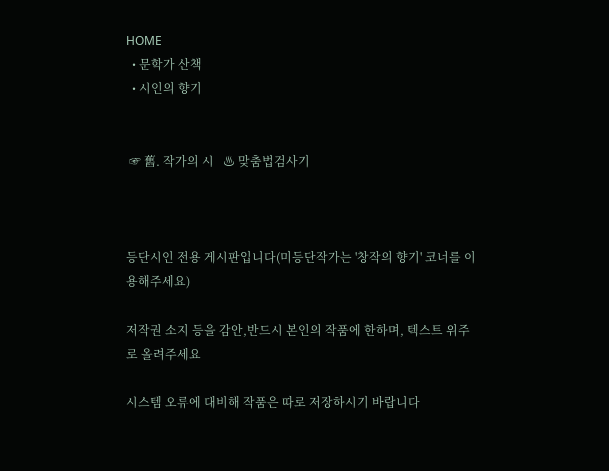HOME
  • 문학가 산책
  • 시인의 향기


 ☞ 舊. 작가의 시   ♨ 맞춤법검사기



등단시인 전용 게시판입니다(미등단작가는 '창작의 향기' 코너를 이용해주세요)

저작권 소지 등을 감안,반드시 본인의 작품에 한하며, 텍스트 위주로 올려주세요

시스템 오류에 대비해 작품은 따로 저장하시기 바랍니다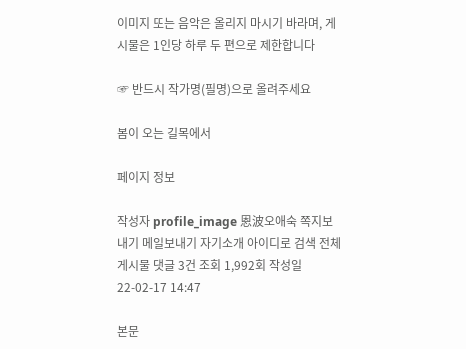이미지 또는 음악은 올리지 마시기 바라며, 게시물은 1인당 하루 두 편으로 제한합니다

☞ 반드시 작가명(필명)으로 올려주세요

봄이 오는 길목에서

페이지 정보

작성자 profile_image 恩波오애숙 쪽지보내기 메일보내기 자기소개 아이디로 검색 전체게시물 댓글 3건 조회 1,992회 작성일 22-02-17 14:47

본문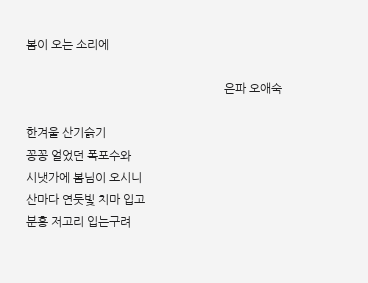봄이 오는 소리에

                                                                  은파 오애숙

한겨울 산기슭기
꽁꽁 얼었던 폭포수와
시냇가에 봄님이 오시니
산마다 연둣빛 치마 입고
분홍 저고리 입는구려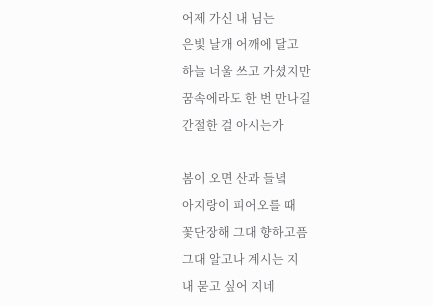어제 가신 내 님는
은빛 날개 어깨에 달고
하늘 너울 쓰고 가셨지만
꿈속에라도 한 번 만나길
간절한 걸 아시는가

봄이 오면 산과 들녘
아지랑이 피어오를 때
꽃단장해 그대 향하고픔
그대 알고나 계시는 지
내 묻고 싶어 지네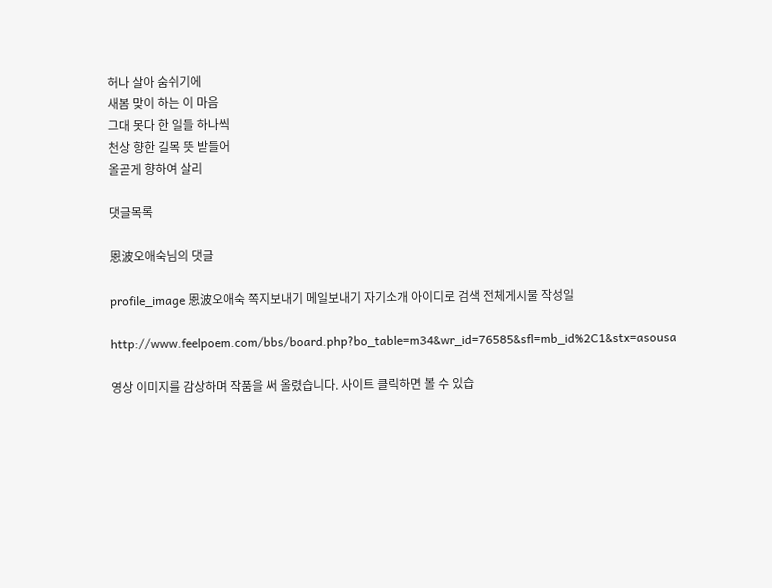허나 살아 숨쉬기에
새봄 맞이 하는 이 마음
그대 못다 한 일들 하나씩
천상 향한 길목 뜻 받들어
올곧게 향하여 살리

댓글목록

恩波오애숙님의 댓글

profile_image 恩波오애숙 쪽지보내기 메일보내기 자기소개 아이디로 검색 전체게시물 작성일

http://www.feelpoem.com/bbs/board.php?bo_table=m34&wr_id=76585&sfl=mb_id%2C1&stx=asousa

영상 이미지를 감상하며 작품을 써 올렸습니다. 사이트 클릭하면 볼 수 있습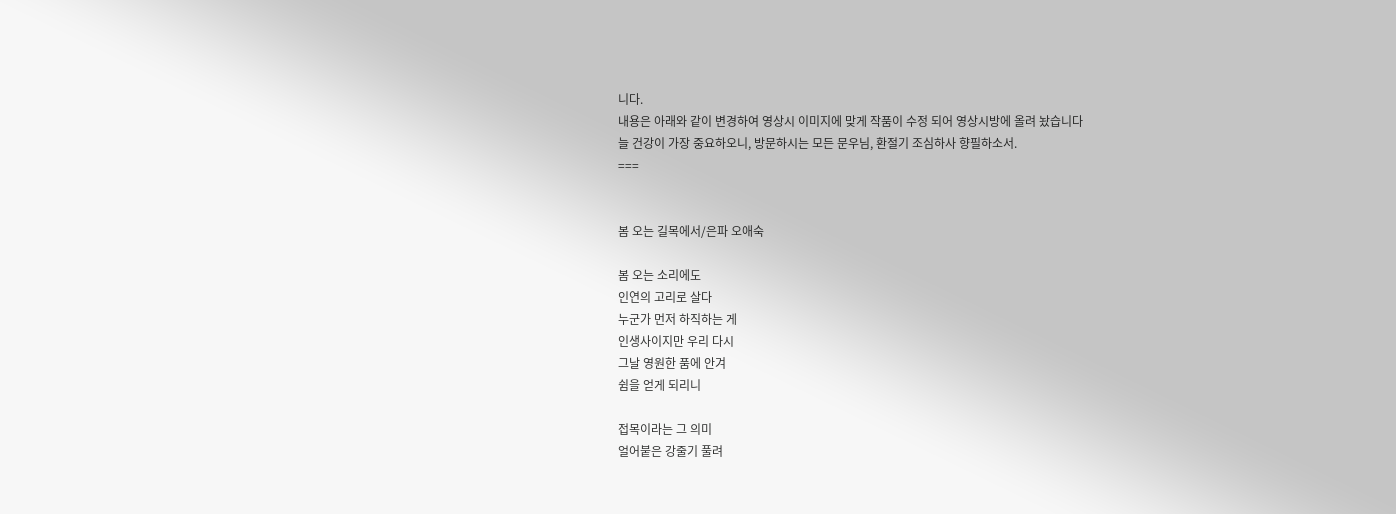니다.
내용은 아래와 같이 변경하여 영상시 이미지에 맞게 작품이 수정 되어 영상시방에 올려 놨습니다
늘 건강이 가장 중요하오니, 방문하시는 모든 문우님, 환절기 조심하사 향필하소서.
===


봄 오는 길목에서/은파 오애숙

봄 오는 소리에도
인연의 고리로 살다
누군가 먼저 하직하는 게
인생사이지만 우리 다시
그날 영원한 품에 안겨
쉼을 얻게 되리니

접목이라는 그 의미
얼어붙은 강줄기 풀려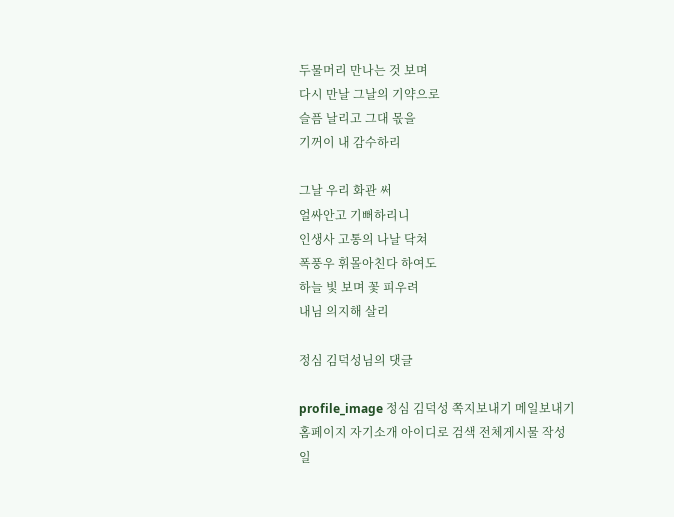두물머리 만나는 것 보며
다시 만날 그날의 기약으로
슬픔 날리고 그대 몫을
기꺼이 내 감수하리

그날 우리 화관 써
얼싸안고 기뻐하리니
인생사 고통의 나날 닥쳐
폭풍우 휘몰아친다 하여도
하늘 빛 보며 꽃 피우려
내님 의지해 살리

정심 김덕성님의 댓글

profile_image 정심 김덕성 쪽지보내기 메일보내기 홈페이지 자기소개 아이디로 검색 전체게시물 작성일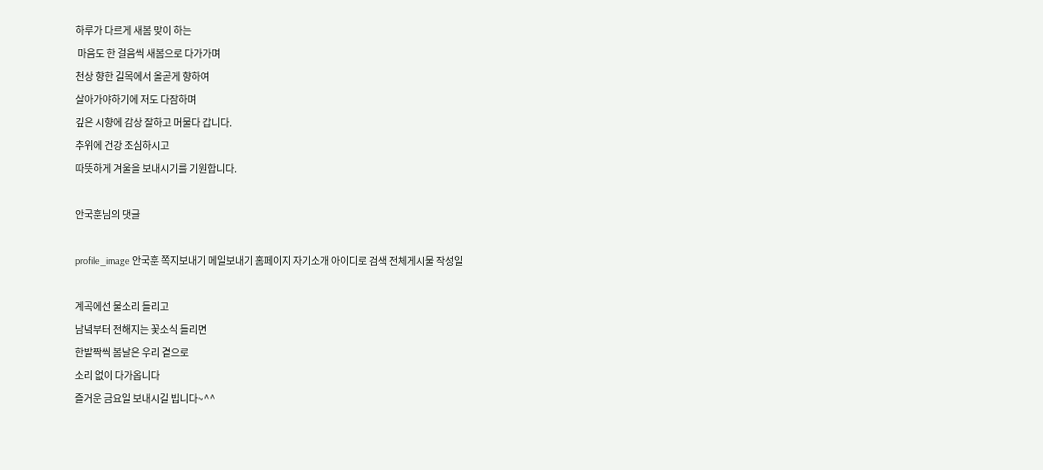하루가 다르게 새봄 맞이 하는
 마음도 한 걸음씩 새봄으로 다가가며
천상 향한 길목에서 올곧게 향하여
살아가야하기에 저도 다잠하며
깊은 시향에 감상 잘하고 머물다 갑니다.
추위에 건강 조심하시고
따뜻하게 겨울을 보내시기를 기원합니다.

안국훈님의 댓글

profile_image 안국훈 쪽지보내기 메일보내기 홈페이지 자기소개 아이디로 검색 전체게시물 작성일

계곡에선 물소리 들리고
남녘부터 전해지는 꽃소식 들리면
한발짝씩 봄날은 우리 곁으로
소리 없이 다가옵니다
즐거운 금요일 보내시길 빕니다~^^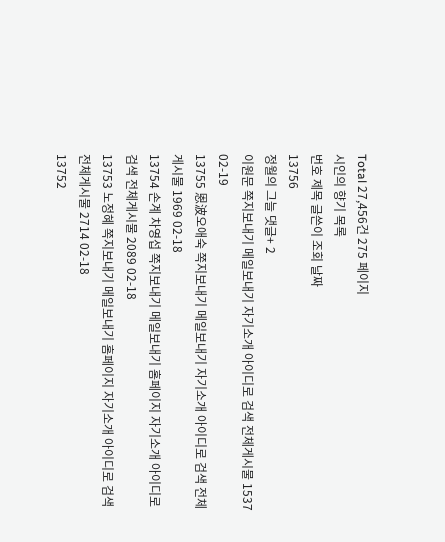Total 27,456건 275 페이지
시인의 향기 목록
번호 제목 글쓴이 조회 날짜
13756
정월의 그늘 댓글+ 2
이원문 쪽지보내기 메일보내기 자기소개 아이디로 검색 전체게시물 1537 02-19
13755 恩波오애숙 쪽지보내기 메일보내기 자기소개 아이디로 검색 전체게시물 1969 02-18
13754 손계 차영섭 쪽지보내기 메일보내기 홈페이지 자기소개 아이디로 검색 전체게시물 2089 02-18
13753 노정혜 쪽지보내기 메일보내기 홈페이지 자기소개 아이디로 검색 전체게시물 2714 02-18
13752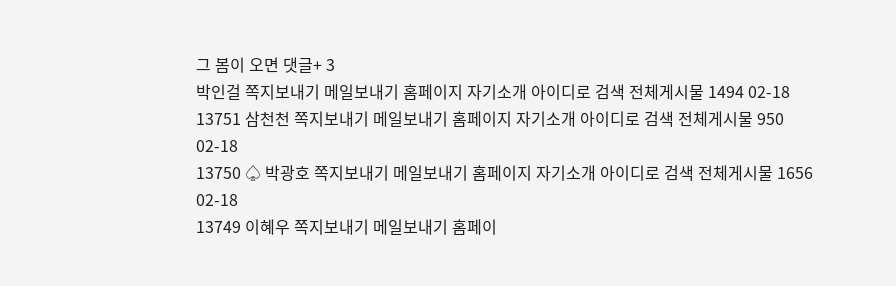그 봄이 오면 댓글+ 3
박인걸 쪽지보내기 메일보내기 홈페이지 자기소개 아이디로 검색 전체게시물 1494 02-18
13751 삼천천 쪽지보내기 메일보내기 홈페이지 자기소개 아이디로 검색 전체게시물 950 02-18
13750 ♤ 박광호 쪽지보내기 메일보내기 홈페이지 자기소개 아이디로 검색 전체게시물 1656 02-18
13749 이혜우 쪽지보내기 메일보내기 홈페이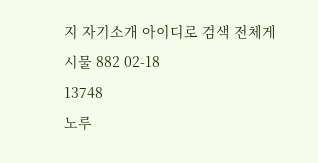지 자기소개 아이디로 검색 전체게시물 882 02-18
13748
노루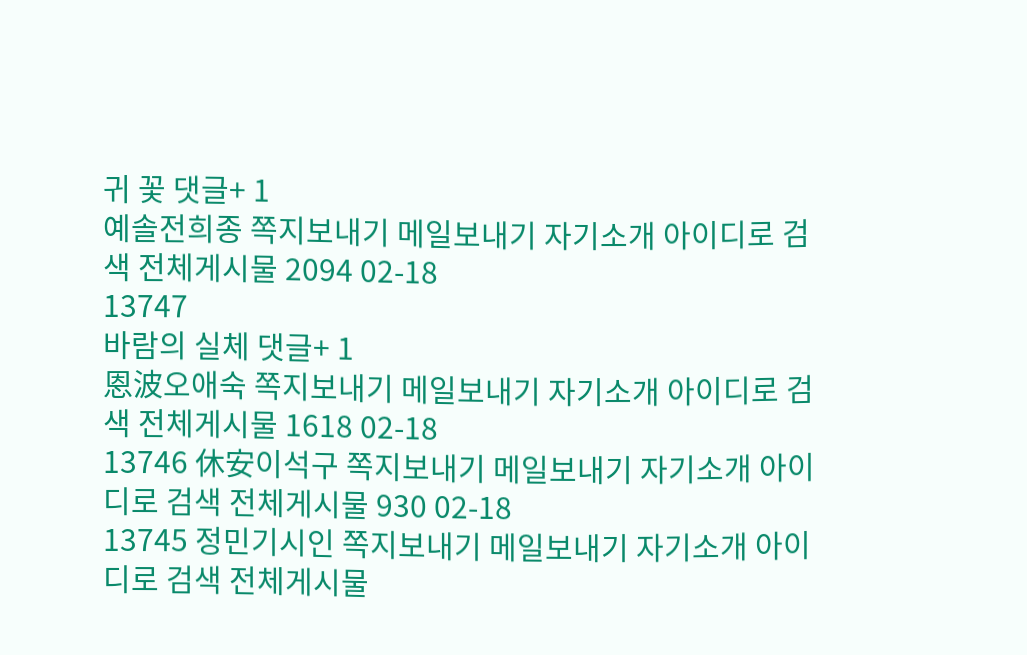귀 꽃 댓글+ 1
예솔전희종 쪽지보내기 메일보내기 자기소개 아이디로 검색 전체게시물 2094 02-18
13747
바람의 실체 댓글+ 1
恩波오애숙 쪽지보내기 메일보내기 자기소개 아이디로 검색 전체게시물 1618 02-18
13746 休安이석구 쪽지보내기 메일보내기 자기소개 아이디로 검색 전체게시물 930 02-18
13745 정민기시인 쪽지보내기 메일보내기 자기소개 아이디로 검색 전체게시물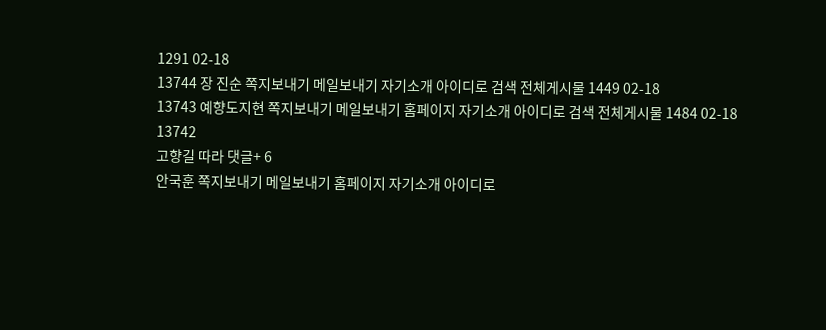1291 02-18
13744 장 진순 쪽지보내기 메일보내기 자기소개 아이디로 검색 전체게시물 1449 02-18
13743 예향도지현 쪽지보내기 메일보내기 홈페이지 자기소개 아이디로 검색 전체게시물 1484 02-18
13742
고향길 따라 댓글+ 6
안국훈 쪽지보내기 메일보내기 홈페이지 자기소개 아이디로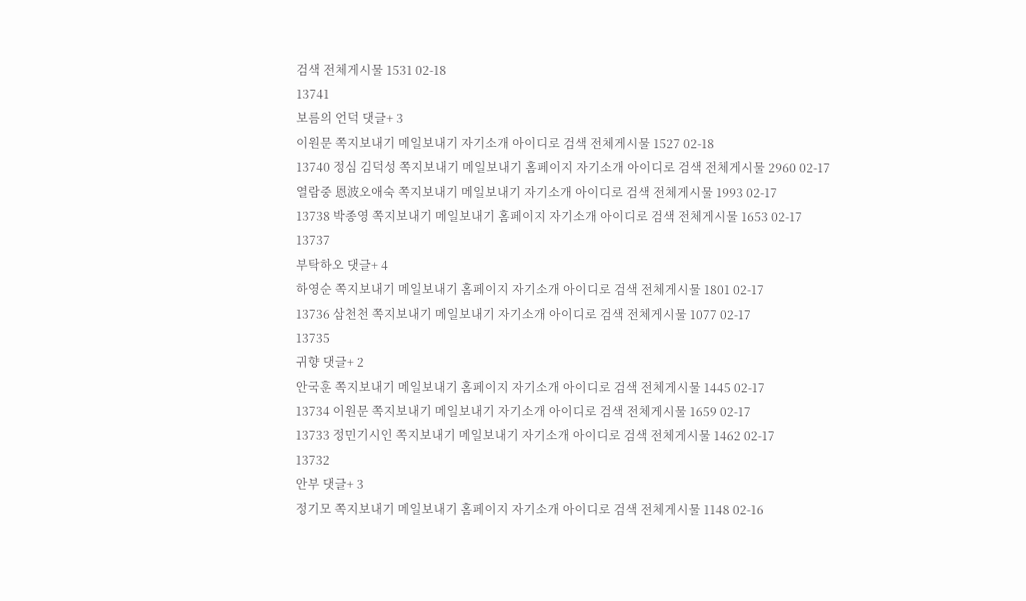검색 전체게시물 1531 02-18
13741
보름의 언덕 댓글+ 3
이원문 쪽지보내기 메일보내기 자기소개 아이디로 검색 전체게시물 1527 02-18
13740 정심 김덕성 쪽지보내기 메일보내기 홈페이지 자기소개 아이디로 검색 전체게시물 2960 02-17
열람중 恩波오애숙 쪽지보내기 메일보내기 자기소개 아이디로 검색 전체게시물 1993 02-17
13738 박종영 쪽지보내기 메일보내기 홈페이지 자기소개 아이디로 검색 전체게시물 1653 02-17
13737
부탁하오 댓글+ 4
하영순 쪽지보내기 메일보내기 홈페이지 자기소개 아이디로 검색 전체게시물 1801 02-17
13736 삼천천 쪽지보내기 메일보내기 자기소개 아이디로 검색 전체게시물 1077 02-17
13735
귀향 댓글+ 2
안국훈 쪽지보내기 메일보내기 홈페이지 자기소개 아이디로 검색 전체게시물 1445 02-17
13734 이원문 쪽지보내기 메일보내기 자기소개 아이디로 검색 전체게시물 1659 02-17
13733 정민기시인 쪽지보내기 메일보내기 자기소개 아이디로 검색 전체게시물 1462 02-17
13732
안부 댓글+ 3
정기모 쪽지보내기 메일보내기 홈페이지 자기소개 아이디로 검색 전체게시물 1148 02-16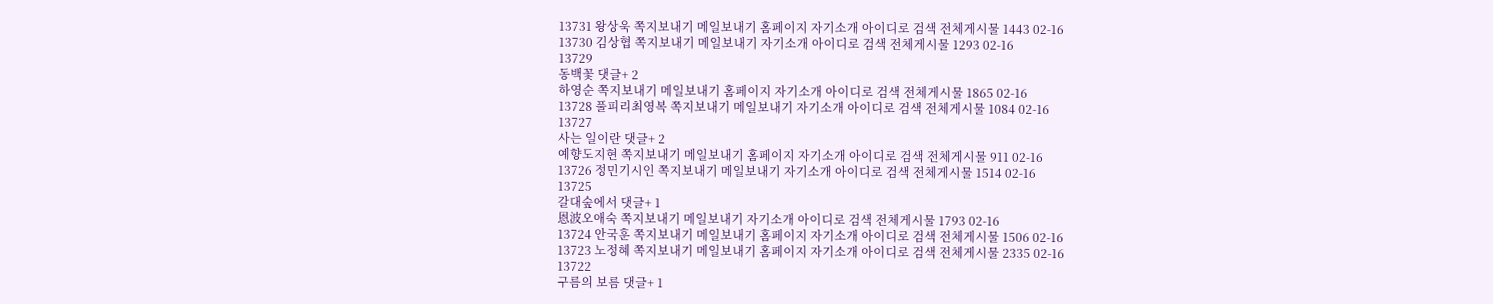13731 왕상욱 쪽지보내기 메일보내기 홈페이지 자기소개 아이디로 검색 전체게시물 1443 02-16
13730 김상협 쪽지보내기 메일보내기 자기소개 아이디로 검색 전체게시물 1293 02-16
13729
동백꽃 댓글+ 2
하영순 쪽지보내기 메일보내기 홈페이지 자기소개 아이디로 검색 전체게시물 1865 02-16
13728 풀피리최영복 쪽지보내기 메일보내기 자기소개 아이디로 검색 전체게시물 1084 02-16
13727
사는 일이란 댓글+ 2
예향도지현 쪽지보내기 메일보내기 홈페이지 자기소개 아이디로 검색 전체게시물 911 02-16
13726 정민기시인 쪽지보내기 메일보내기 자기소개 아이디로 검색 전체게시물 1514 02-16
13725
갈대숲에서 댓글+ 1
恩波오애숙 쪽지보내기 메일보내기 자기소개 아이디로 검색 전체게시물 1793 02-16
13724 안국훈 쪽지보내기 메일보내기 홈페이지 자기소개 아이디로 검색 전체게시물 1506 02-16
13723 노정혜 쪽지보내기 메일보내기 홈페이지 자기소개 아이디로 검색 전체게시물 2335 02-16
13722
구름의 보름 댓글+ 1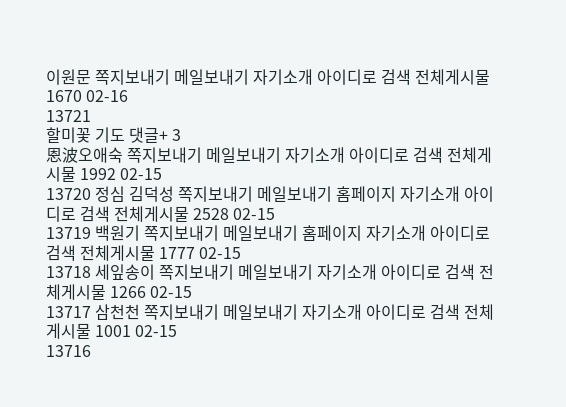이원문 쪽지보내기 메일보내기 자기소개 아이디로 검색 전체게시물 1670 02-16
13721
할미꽃 기도 댓글+ 3
恩波오애숙 쪽지보내기 메일보내기 자기소개 아이디로 검색 전체게시물 1992 02-15
13720 정심 김덕성 쪽지보내기 메일보내기 홈페이지 자기소개 아이디로 검색 전체게시물 2528 02-15
13719 백원기 쪽지보내기 메일보내기 홈페이지 자기소개 아이디로 검색 전체게시물 1777 02-15
13718 세잎송이 쪽지보내기 메일보내기 자기소개 아이디로 검색 전체게시물 1266 02-15
13717 삼천천 쪽지보내기 메일보내기 자기소개 아이디로 검색 전체게시물 1001 02-15
13716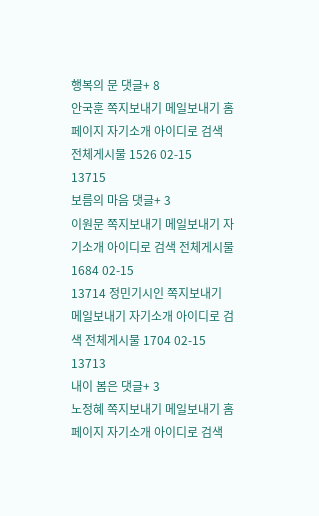행복의 문 댓글+ 8
안국훈 쪽지보내기 메일보내기 홈페이지 자기소개 아이디로 검색 전체게시물 1526 02-15
13715
보름의 마음 댓글+ 3
이원문 쪽지보내기 메일보내기 자기소개 아이디로 검색 전체게시물 1684 02-15
13714 정민기시인 쪽지보내기 메일보내기 자기소개 아이디로 검색 전체게시물 1704 02-15
13713
내이 봄은 댓글+ 3
노정혜 쪽지보내기 메일보내기 홈페이지 자기소개 아이디로 검색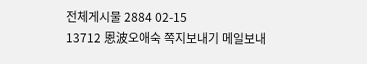전체게시물 2884 02-15
13712 恩波오애숙 쪽지보내기 메일보내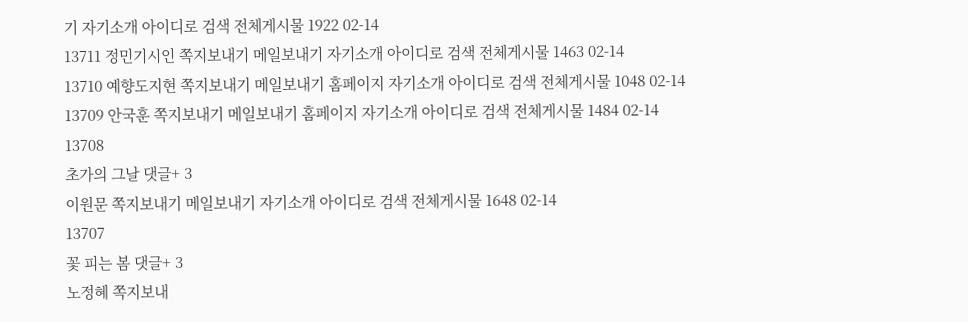기 자기소개 아이디로 검색 전체게시물 1922 02-14
13711 정민기시인 쪽지보내기 메일보내기 자기소개 아이디로 검색 전체게시물 1463 02-14
13710 예향도지현 쪽지보내기 메일보내기 홈페이지 자기소개 아이디로 검색 전체게시물 1048 02-14
13709 안국훈 쪽지보내기 메일보내기 홈페이지 자기소개 아이디로 검색 전체게시물 1484 02-14
13708
초가의 그날 댓글+ 3
이원문 쪽지보내기 메일보내기 자기소개 아이디로 검색 전체게시물 1648 02-14
13707
꽃 피는 봄 댓글+ 3
노정혜 쪽지보내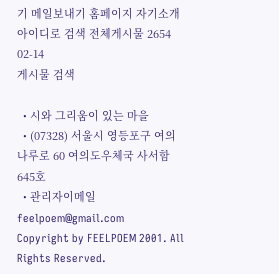기 메일보내기 홈페이지 자기소개 아이디로 검색 전체게시물 2654 02-14
게시물 검색

  • 시와 그리움이 있는 마을
  • (07328) 서울시 영등포구 여의나루로 60 여의도우체국 사서함 645호
  • 관리자이메일 feelpoem@gmail.com
Copyright by FEELPOEM 2001. All Rights Reserved.